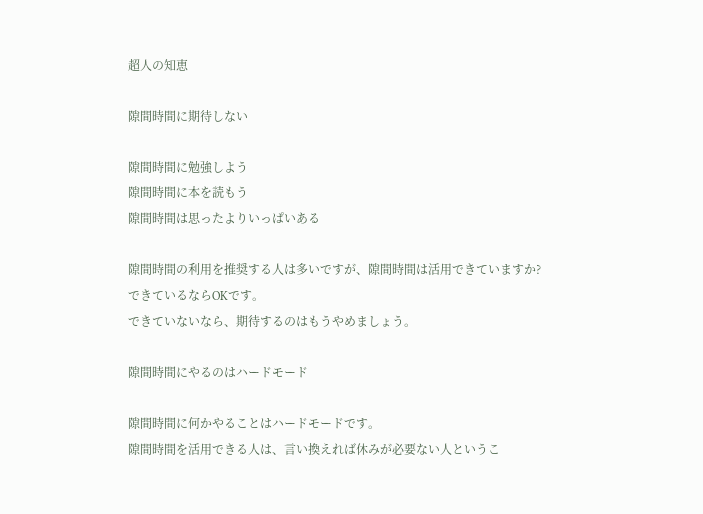超人の知恵

隙間時間に期待しない

隙間時間に勉強しよう
隙間時間に本を読もう
隙間時間は思ったよりいっぱいある

隙間時間の利用を推奨する人は多いですが、隙間時間は活用できていますか?
できているならOKです。
できていないなら、期待するのはもうやめましょう。

隙間時間にやるのはハードモード

隙間時間に何かやることはハードモードです。
隙間時間を活用できる人は、言い換えれば休みが必要ない人というこ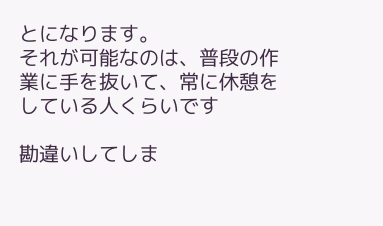とになります。
それが可能なのは、普段の作業に手を抜いて、常に休憩をしている人くらいです

勘違いしてしま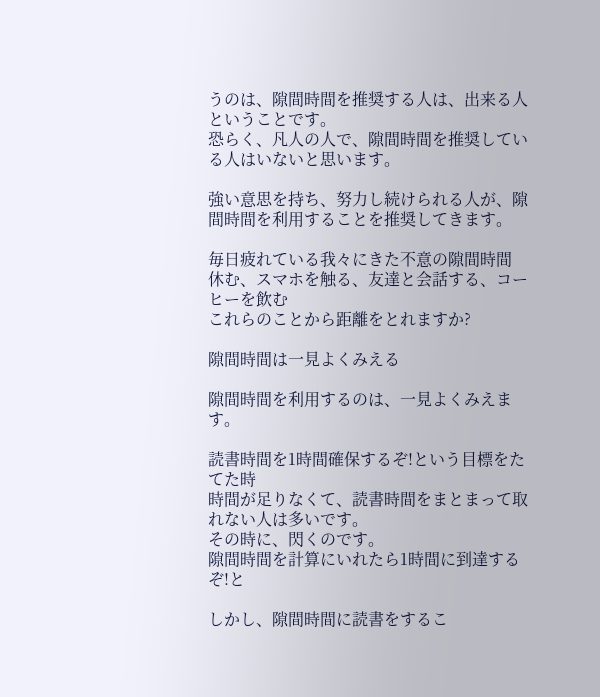うのは、隙間時間を推奨する人は、出来る人ということです。
恐らく、凡人の人で、隙間時間を推奨している人はいないと思います。

強い意思を持ち、努力し続けられる人が、隙間時間を利用することを推奨してきます。

毎日疲れている我々にきた不意の隙間時間
休む、スマホを触る、友達と会話する、コーヒーを飲む
これらのことから距離をとれますか?

隙間時間は一見よくみえる

隙間時間を利用するのは、一見よくみえます。

読書時間を1時間確保するぞ!という目標をたてた時
時間が足りなくて、読書時間をまとまって取れない人は多いです。
その時に、閃くのです。
隙間時間を計算にいれたら1時間に到達するぞ!と

しかし、隙間時間に読書をするこ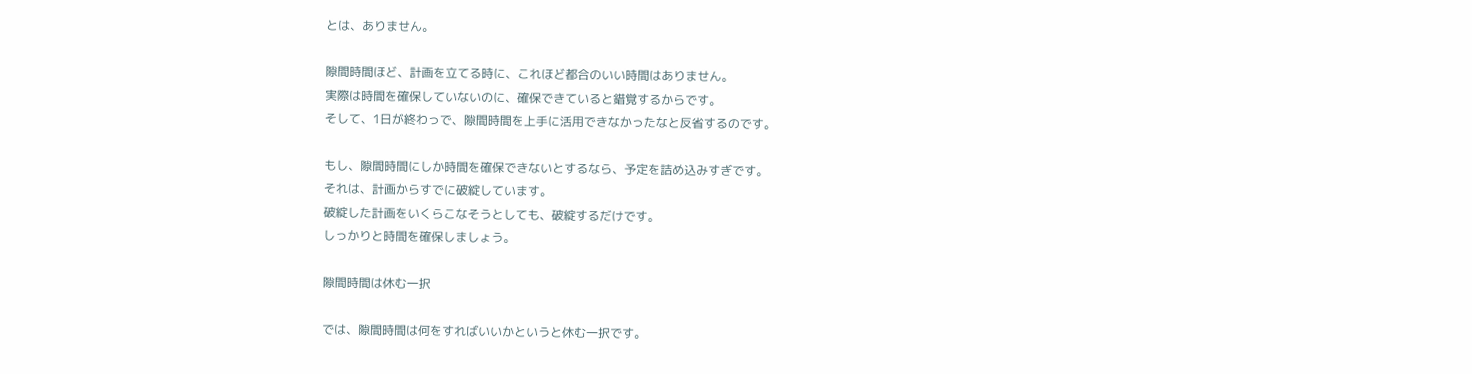とは、ありません。

隙間時間ほど、計画を立てる時に、これほど都合のいい時間はありません。
実際は時間を確保していないのに、確保できていると錯覚するからです。
そして、1日が終わっで、隙間時間を上手に活用できなかったなと反省するのです。

もし、隙間時間にしか時間を確保できないとするなら、予定を詰め込みすぎです。
それは、計画からすでに破綻しています。
破綻した計画をいくらこなそうとしても、破綻するだけです。
しっかりと時間を確保しましょう。

隙間時間は休む一択

では、隙間時間は何をすればいいかというと休む一択です。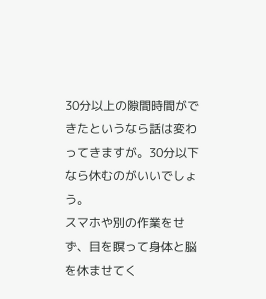30分以上の隙間時間ができたというなら話は変わってきますが。30分以下なら休むのがいいでしょう。
スマホや別の作業をせず、目を瞑って身体と脳を休ませてく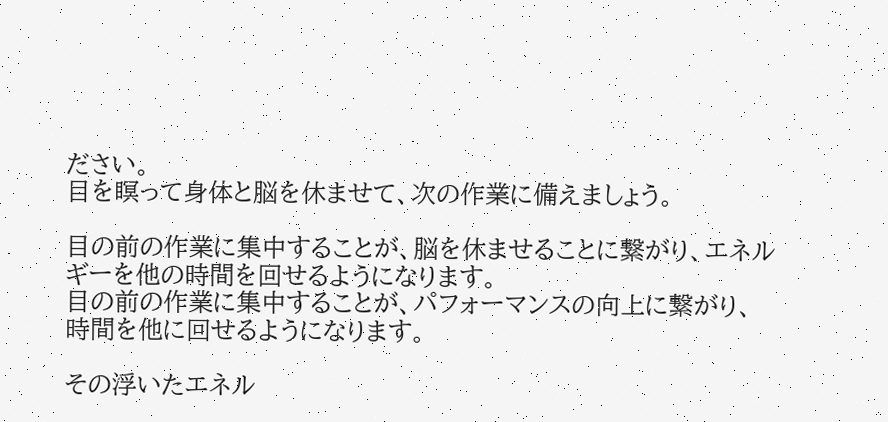ださい。
目を瞑って身体と脳を休ませて、次の作業に備えましょう。

目の前の作業に集中することが、脳を休ませることに繋がり、エネルギーを他の時間を回せるようになります。
目の前の作業に集中することが、パフォーマンスの向上に繋がり、時間を他に回せるようになります。

その浮いたエネル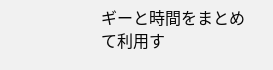ギーと時間をまとめて利用す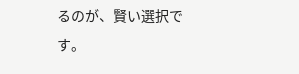るのが、賢い選択です。